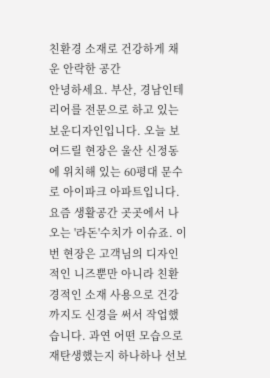친환경 소재로 건강하게 채운 안락한 공간
안녕하세요. 부산, 경남인테리어를 전문으로 하고 있는 보운디자인입니다. 오늘 보여드릴 현장은 울산 신정동에 위치해 있는 60평대 문수로 아이파크 아파트입니다. 요즘 생활공간 곳곳에서 나오는 '라돈'수치가 이슈죠. 이번 현장은 고객님의 디자인적인 니즈뿐만 아니라 친환경적인 소재 사용으로 건강까지도 신경을 써서 작업했습니다. 과연 어떤 모습으로 재탄생했는지 하나하나 선보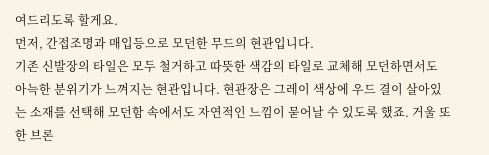여드리도록 할게요.
먼저, 간접조명과 매입등으로 모던한 무드의 현관입니다.
기존 신발장의 타일은 모두 철거하고 따뜻한 색감의 타일로 교체해 모던하면서도 아늑한 분위기가 느껴지는 현관입니다. 현관장은 그레이 색상에 우드 결이 살아있는 소재를 선택해 모던함 속에서도 자연적인 느낌이 묻어날 수 있도록 했죠. 거울 또한 브론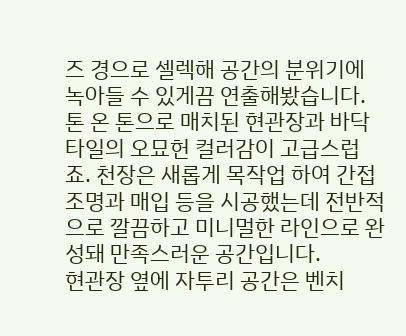즈 경으로 셀렉해 공간의 분위기에 녹아들 수 있게끔 연출해봤습니다.
톤 온 톤으로 매치된 현관장과 바닥타일의 오묘헌 컬러감이 고급스럽죠. 천장은 새롭게 목작업 하여 간접조명과 매입 등을 시공했는데 전반적으로 깔끔하고 미니멀한 라인으로 완성돼 만족스러운 공간입니다.
현관장 옆에 자투리 공간은 벤치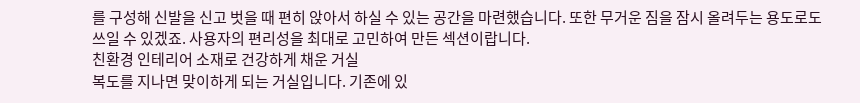를 구성해 신발을 신고 벗을 때 편히 앉아서 하실 수 있는 공간을 마련했습니다. 또한 무거운 짐을 잠시 올려두는 용도로도 쓰일 수 있겠죠. 사용자의 편리성을 최대로 고민하여 만든 섹션이랍니다.
친환경 인테리어 소재로 건강하게 채운 거실
복도를 지나면 맞이하게 되는 거실입니다. 기존에 있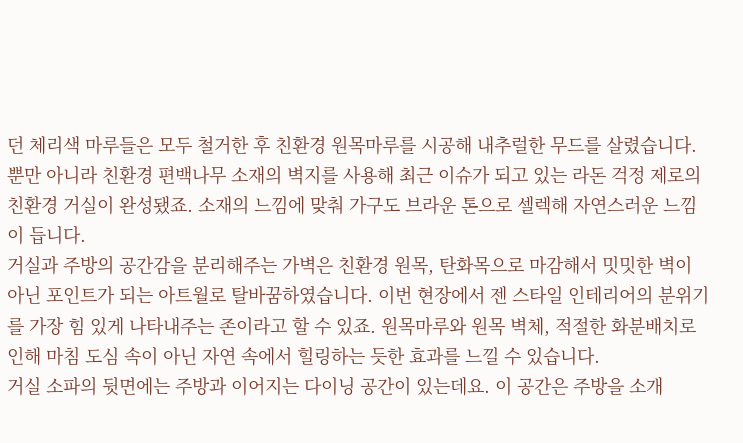던 체리색 마루들은 모두 철거한 후 친환경 원목마루를 시공해 내추럴한 무드를 살렸습니다. 뿐만 아니라 친환경 편백나무 소재의 벽지를 사용해 최근 이슈가 되고 있는 라돈 걱정 제로의 친환경 거실이 완성됐죠. 소재의 느낌에 맞춰 가구도 브라운 톤으로 셀렉해 자연스러운 느낌이 듭니다.
거실과 주방의 공간감을 분리해주는 가벽은 친환경 원목, 탄화목으로 마감해서 밋밋한 벽이 아닌 포인트가 되는 아트월로 탈바꿈하였습니다. 이번 현장에서 젠 스타일 인테리어의 분위기를 가장 힘 있게 나타내주는 존이라고 할 수 있죠. 원목마루와 원목 벽체, 적절한 화분배치로 인해 마침 도심 속이 아닌 자연 속에서 힐링하는 듯한 효과를 느낄 수 있습니다.
거실 소파의 뒷면에는 주방과 이어지는 다이닝 공간이 있는데요. 이 공간은 주방을 소개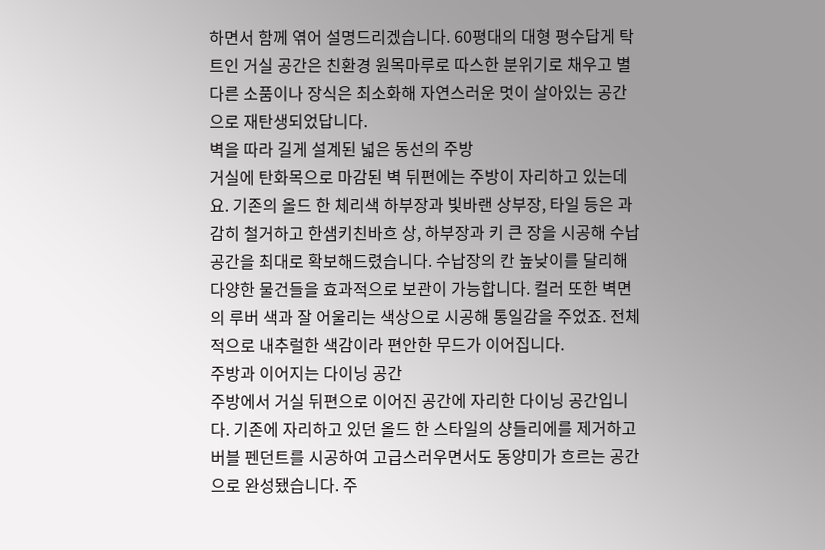하면서 함께 엮어 설명드리겠습니다. 60평대의 대형 평수답게 탁 트인 거실 공간은 친환경 원목마루로 따스한 분위기로 채우고 별다른 소품이나 장식은 최소화해 자연스러운 멋이 살아있는 공간으로 재탄생되었답니다.
벽을 따라 길게 설계된 넓은 동선의 주방
거실에 탄화목으로 마감된 벽 뒤편에는 주방이 자리하고 있는데요. 기존의 올드 한 체리색 하부장과 빛바랜 상부장, 타일 등은 과감히 철거하고 한샘키친바흐 상, 하부장과 키 큰 장을 시공해 수납공간을 최대로 확보해드렸습니다. 수납장의 칸 높낮이를 달리해 다양한 물건들을 효과적으로 보관이 가능합니다. 컬러 또한 벽면의 루버 색과 잘 어울리는 색상으로 시공해 통일감을 주었죠. 전체적으로 내추럴한 색감이라 편안한 무드가 이어집니다.
주방과 이어지는 다이닝 공간
주방에서 거실 뒤편으로 이어진 공간에 자리한 다이닝 공간입니다. 기존에 자리하고 있던 올드 한 스타일의 샹들리에를 제거하고 버블 펜던트를 시공하여 고급스러우면서도 동양미가 흐르는 공간으로 완성됐습니다. 주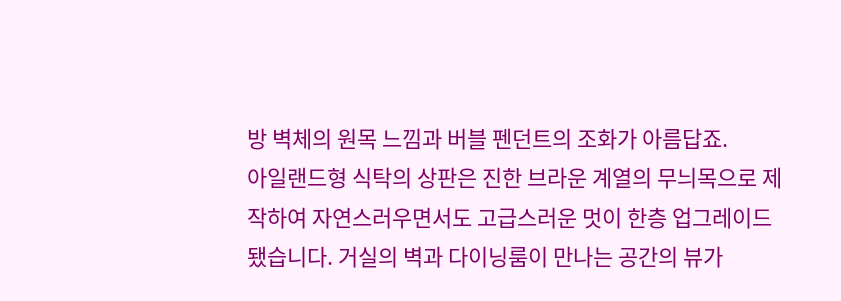방 벽체의 원목 느낌과 버블 펜던트의 조화가 아름답죠.
아일랜드형 식탁의 상판은 진한 브라운 계열의 무늬목으로 제작하여 자연스러우면서도 고급스러운 멋이 한층 업그레이드 됐습니다. 거실의 벽과 다이닝룸이 만나는 공간의 뷰가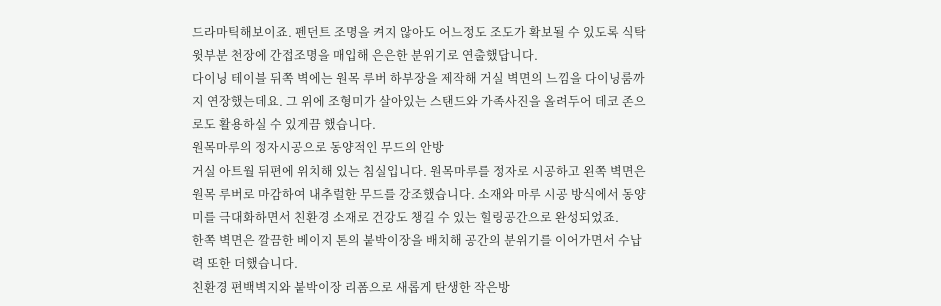드라마틱해보이죠. 펜던트 조명을 켜지 않아도 어느정도 조도가 확보될 수 있도록 식탁 윗부분 천장에 간접조명을 매입해 은은한 분위기로 연출했답니다.
다이닝 테이블 뒤쪽 벽에는 원목 루버 하부장을 제작해 거실 벽면의 느낌을 다이닝룸까지 연장했는데요. 그 위에 조형미가 살아있는 스탠드와 가족사진을 올려두어 데코 존으로도 활용하실 수 있게끔 했습니다.
원목마루의 정자시공으로 동양적인 무드의 안방
거실 아트월 뒤편에 위치해 있는 침실입니다. 원목마루를 정자로 시공하고 왼쪽 벽면은 원목 루버로 마감하여 내추럴한 무드를 강조했습니다. 소재와 마루 시공 방식에서 동양미를 극대화하면서 친환경 소재로 건강도 챙길 수 있는 힐링공간으로 완성되었죠.
한쪽 벽면은 깔끔한 베이지 톤의 붙박이장을 배치해 공간의 분위기를 이어가면서 수납력 또한 더했습니다.
친환경 편백벽지와 붙박이장 리폼으로 새롭게 탄생한 작은방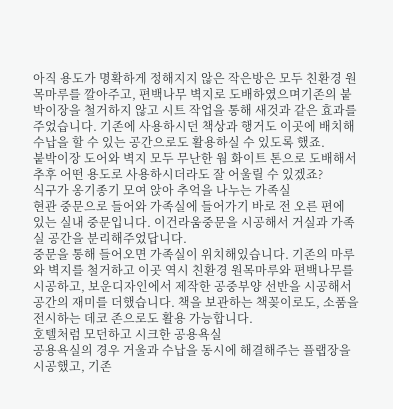아직 용도가 명확하게 정해지지 않은 작은방은 모두 친환경 원목마루를 깔아주고, 편백나무 벽지로 도배하였으며기존의 붙박이장을 철거하지 않고 시트 작업을 통해 새것과 같은 효과를 주었습니다. 기존에 사용하시던 책상과 행거도 이곳에 배치해 수납을 할 수 있는 공간으로도 활용하실 수 있도록 했죠.
붙박이장 도어와 벽지 모두 무난한 웜 화이트 톤으로 도배해서 추후 어떤 용도로 사용하시더라도 잘 어울릴 수 있겠죠?
식구가 옹기종기 모여 앉아 추억을 나누는 가족실
현관 중문으로 들어와 가족실에 들어가기 바로 전 오른 편에 있는 실내 중문입니다. 이건라움중문을 시공해서 거실과 가족실 공간을 분리해주었답니다.
중문을 통해 들어오면 가족실이 위치해있습니다. 기존의 마루와 벽지를 철거하고 이곳 역시 친환경 원목마루와 편백나무를 시공하고, 보운디자인에서 제작한 공중부양 선반을 시공해서 공간의 재미를 더했습니다. 책을 보관하는 책꽂이로도, 소품을 전시하는 데코 존으로도 활용 가능합니다.
호텔처럼 모던하고 시크한 공용욕실
공용욕실의 경우 거울과 수납을 동시에 해결해주는 플랩장을 시공했고, 기존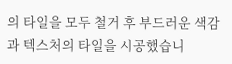의 타일을 모두 철거 후 부드러운 색감과 텍스처의 타일을 시공했습니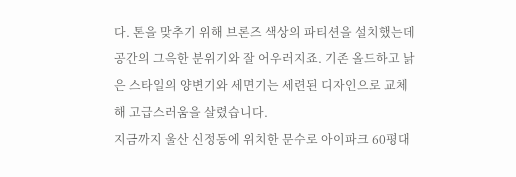다. 톤을 맞추기 위해 브론즈 색상의 파티션을 설치했는데 공간의 그윽한 분위기와 잘 어우러지죠. 기존 올드하고 낡은 스타일의 양변기와 세면기는 세련된 디자인으로 교체해 고급스러움을 살렸습니다.
지금까지 울산 신정동에 위치한 문수로 아이파크 60평대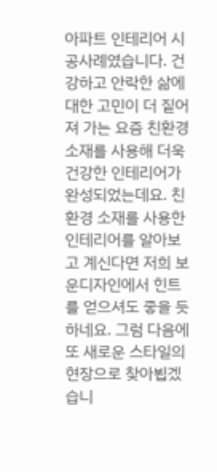아파트 인테리어 시공사례였습니다. 건강하고 안락한 삶에 대한 고민이 더 짙어져 가는 요즘 친환경 소재를 사용해 더욱 건강한 인테리어가 완성되었는데요. 친환경 소재를 사용한 인테리어를 알아보고 계신다면 저희 보운디자인에서 힌트를 얻으셔도 좋을 듯하네요. 그럼 다음에 또 새로운 스타일의 현장으로 찾아뵙겠습니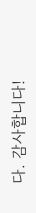다. 감사합니다!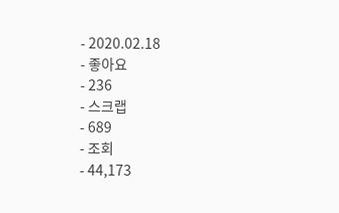- 2020.02.18
- 좋아요
- 236
- 스크랩
- 689
- 조회
- 44,173